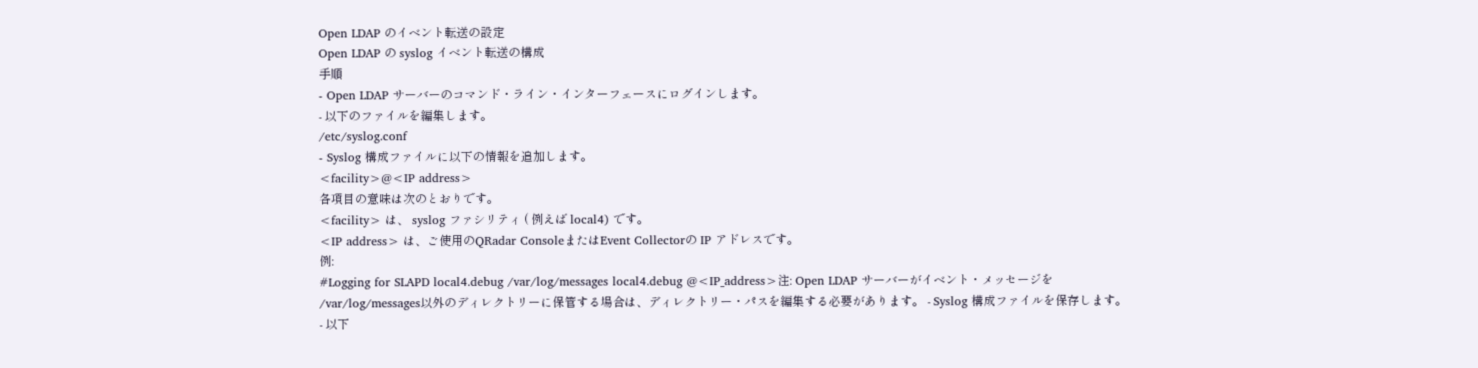Open LDAP のイベント転送の設定
Open LDAP の syslog イベント転送の構成
手順
- Open LDAP サーバーのコマンド・ライン・インターフェースにログインします。
- 以下のファイルを編集します。
/etc/syslog.conf
- Syslog 構成ファイルに以下の情報を追加します。
<facility>@<IP address>
各項目の意味は次のとおりです。
<facility> は、 syslog ファシリティ ( 例えば local4) です。
<IP address> は、ご使用のQRadar ConsoleまたはEvent Collectorの IP アドレスです。
例:
#Logging for SLAPD local4.debug /var/log/messages local4.debug @<IP_address>注: Open LDAP サーバーがイベント・メッセージを /var/log/messages以外のディレクトリーに保管する場合は、ディレクトリー・パスを編集する必要があります。 - Syslog 構成ファイルを保存します。
- 以下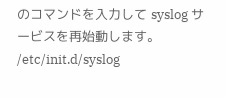のコマンドを入力して syslog サービスを再始動します。
/etc/init.d/syslog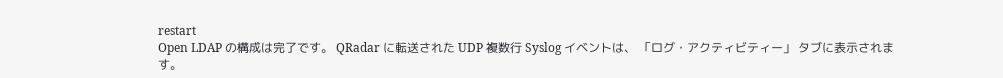restart
Open LDAP の構成は完了です。 QRadar に転送された UDP 複数行 Syslog イベントは、 「ログ・アクティビティー」 タブに表示されます。